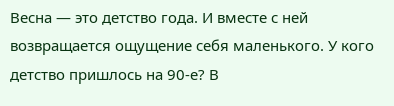Весна — это детство года. И вместе с ней возвращается ощущение себя маленького. У кого детство пришлось на 90-е? В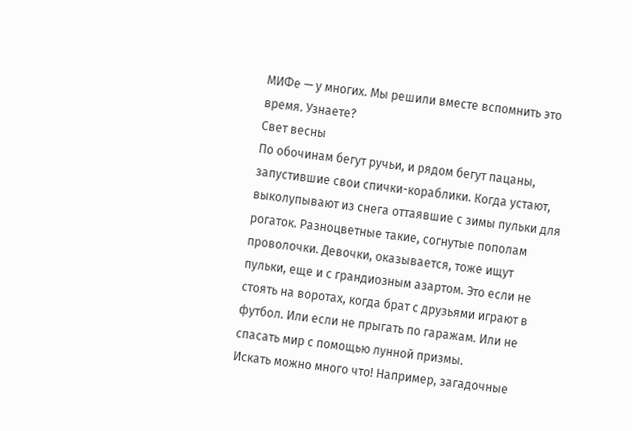МИФе — у многих. Мы решили вместе вспомнить это время. Узнаете?
Свет весны
По обочинам бегут ручьи, и рядом бегут пацаны, запустившие свои спички-кораблики. Когда устают, выколупывают из снега оттаявшие с зимы пульки для рогаток. Разноцветные такие, согнутые пополам проволочки. Девочки, оказывается, тоже ищут пульки, еще и с грандиозным азартом. Это если не стоять на воротах, когда брат с друзьями играют в футбол. Или если не прыгать по гаражам. Или не спасать мир с помощью лунной призмы.
Искать можно много что! Например, загадочные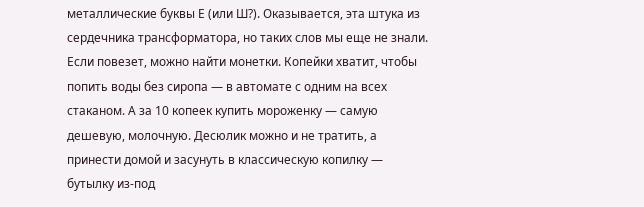металлические буквы Е (или Ш?). Оказывается, эта штука из сердечника трансформатора, но таких слов мы еще не знали. Если повезет, можно найти монетки. Копейки хватит, чтобы попить воды без сиропа — в автомате с одним на всех стаканом. А за 10 копеек купить мороженку — самую дешевую, молочную. Десюлик можно и не тратить, а принести домой и засунуть в классическую копилку — бутылку из-под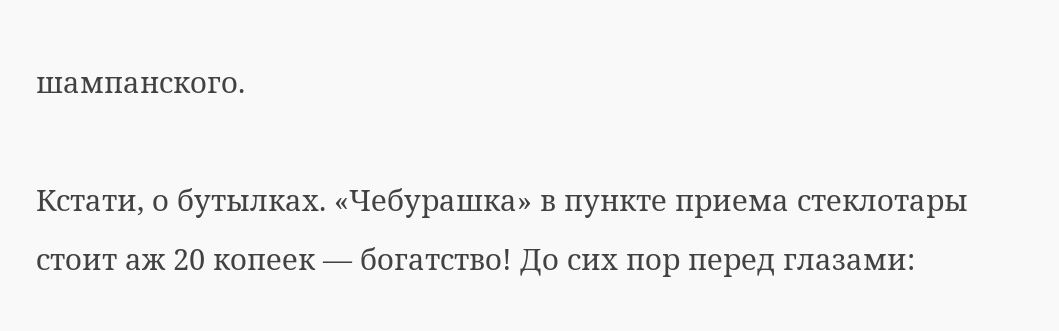шампанского.

Кстати, о бутылках. «Чебурашка» в пункте приема стеклотары стоит аж 20 копеек — богатство! До сих пор перед глазами: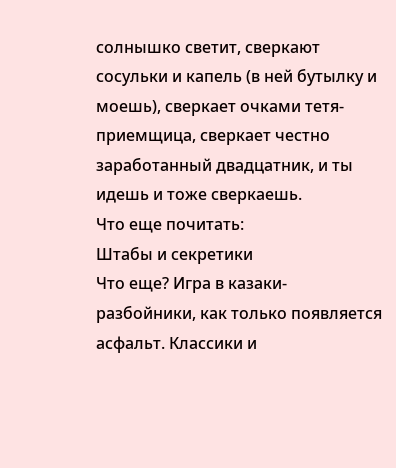солнышко светит, сверкают сосульки и капель (в ней бутылку и моешь), сверкает очками тетя-приемщица, сверкает честно заработанный двадцатник, и ты идешь и тоже сверкаешь.
Что еще почитать:
Штабы и секретики
Что еще? Игра в казаки-разбойники, как только появляется асфальт. Классики и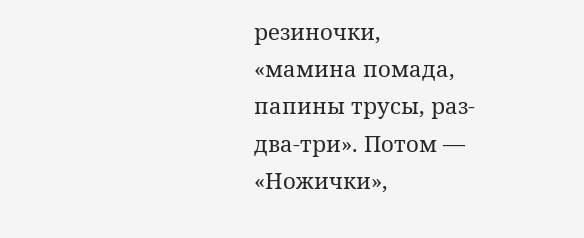резиночки, «мамина помада, папины трусы, раз-два-три». Потом — «Ножички»,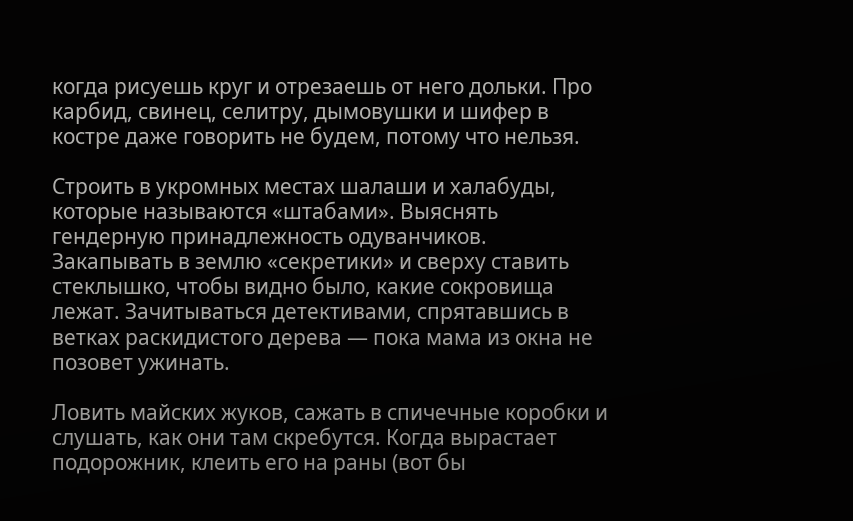когда рисуешь круг и отрезаешь от него дольки. Про карбид, свинец, селитру, дымовушки и шифер в костре даже говорить не будем, потому что нельзя.

Строить в укромных местах шалаши и халабуды, которые называются «штабами». Выяснять гендерную принадлежность одуванчиков. Закапывать в землю «секретики» и сверху ставить стеклышко, чтобы видно было, какие сокровища лежат. Зачитываться детективами, спрятавшись в ветках раскидистого дерева — пока мама из окна не позовет ужинать.

Ловить майских жуков, сажать в спичечные коробки и слушать, как они там скребутся. Когда вырастает подорожник, клеить его на раны (вот бы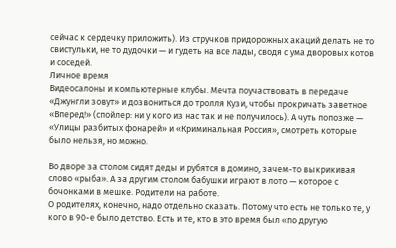сейчас к сердечку приложить). Из стручков придорожных акаций делать не то свистульки, не то дудочки — и гудеть на все лады, сводя с ума дворовых котов и соседей.
Личное время
Видеосалоны и компьютерные клубы. Мечта поучаствовать в передаче «Джунгли зовут» и дозвониться до тролля Кузи, чтобы прокричать заветное «Вперед!» (спойлер: ни у кого из нас так и не получилось). А чуть попозже — «Улицы разбитых фонарей» и «Криминальная Россия», смотреть которые было нельзя, но можно.

Во дворе за столом сидят деды и рубятся в домино, зачем-то выкрикивая слово «рыба». А за другим столом бабушки играют в лото — которое с бочонками в мешке. Родители на работе.
О родителях, конечно, надо отдельно сказать. Потому что есть не только те, у кого в 90-е было детство. Есть и те, кто в это время был «по другую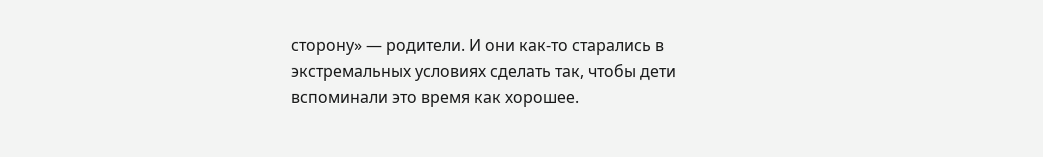сторону» — родители. И они как-то старались в экстремальных условиях сделать так, чтобы дети вспоминали это время как хорошее.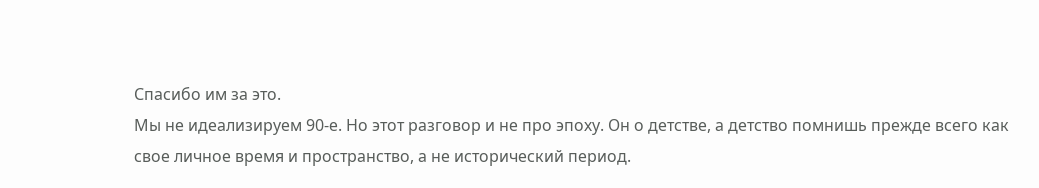Спасибо им за это.
Мы не идеализируем 90-е. Но этот разговор и не про эпоху. Он о детстве, а детство помнишь прежде всего как свое личное время и пространство, а не исторический период.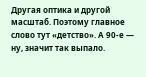Другая оптика и другой масштаб. Поэтому главное слово тут «детство». А 90-е — ну, значит так выпало.